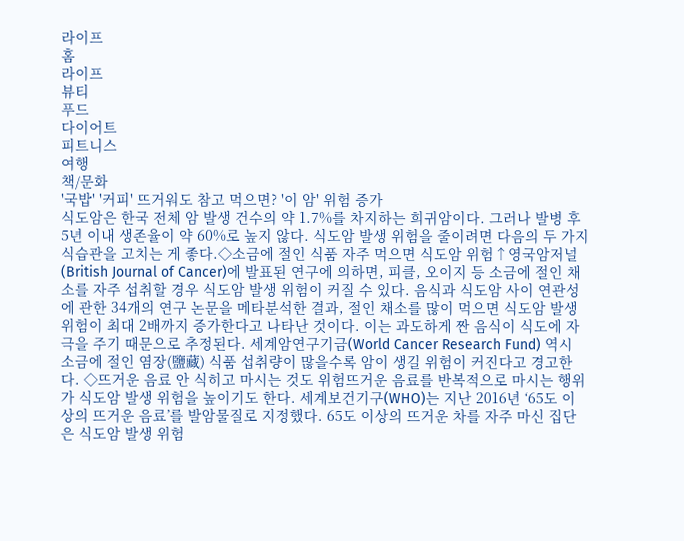라이프
홈
라이프
뷰티
푸드
다이어트
피트니스
여행
책/문화
'국밥' '커피' 뜨거워도 참고 먹으면? '이 암' 위험 증가
식도암은 한국 전체 암 발생 건수의 약 1.7%를 차지하는 희귀암이다. 그러나 발병 후 5년 이내 생존율이 약 60%로 높지 않다. 식도암 발생 위험을 줄이려면 다음의 두 가지 식습관을 고치는 게 좋다.◇소금에 절인 식품 자주 먹으면 식도암 위험↑영국암저널(British Journal of Cancer)에 발표된 연구에 의하면, 피클, 오이지 등 소금에 절인 채소를 자주 섭취할 경우 식도암 발생 위험이 커질 수 있다. 음식과 식도암 사이 연관성에 관한 34개의 연구 논문을 메타분석한 결과, 절인 채소를 많이 먹으면 식도암 발생 위험이 최대 2배까지 증가한다고 나타난 것이다. 이는 과도하게 짠 음식이 식도에 자극을 주기 때문으로 추정된다. 세계암연구기금(World Cancer Research Fund) 역시 소금에 절인 염장(鹽藏) 식품 섭취량이 많을수록 암이 생길 위험이 커진다고 경고한다. ◇뜨거운 음료 안 식히고 마시는 것도 위험뜨거운 음료를 반복적으로 마시는 행위가 식도암 발생 위험을 높이기도 한다. 세계보건기구(WHO)는 지난 2016년 ‘65도 이상의 뜨거운 음료’를 발암물질로 지정했다. 65도 이상의 뜨거운 차를 자주 마신 집단은 식도암 발생 위험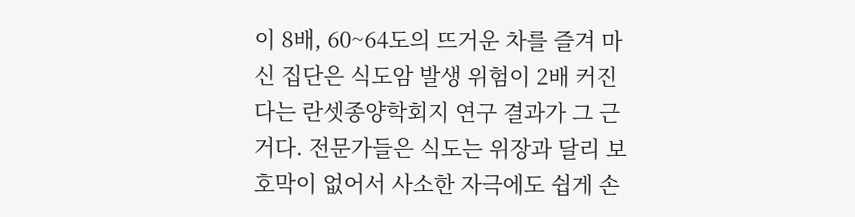이 8배, 60~64도의 뜨거운 차를 즐겨 마신 집단은 식도암 발생 위험이 2배 커진다는 란셋종양학회지 연구 결과가 그 근거다. 전문가들은 식도는 위장과 달리 보호막이 없어서 사소한 자극에도 쉽게 손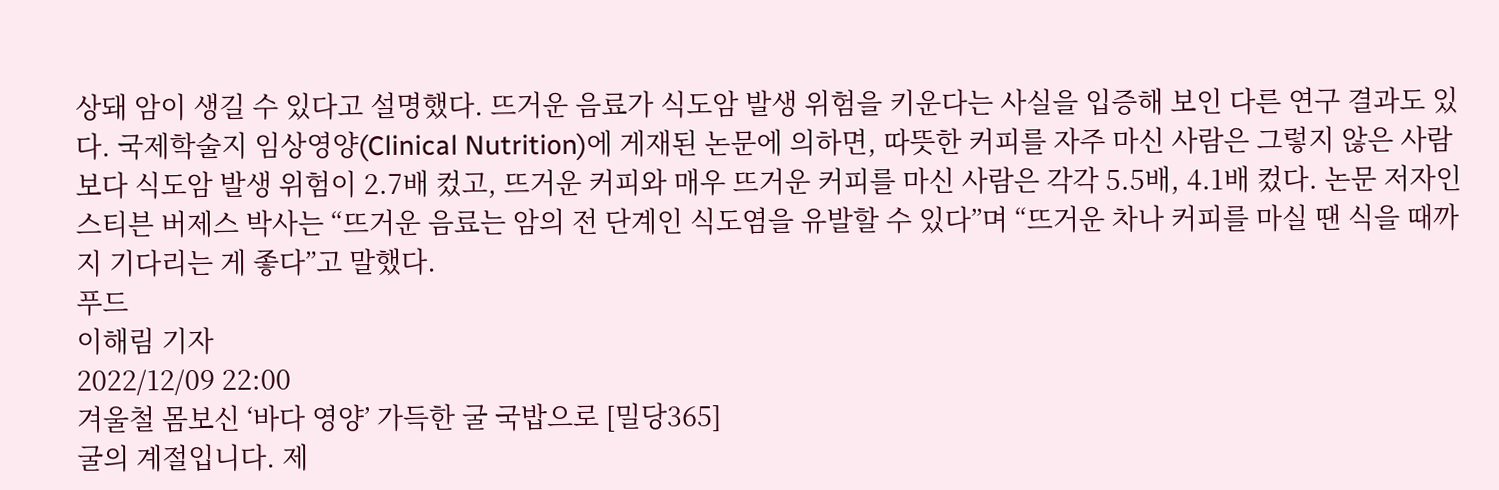상돼 암이 생길 수 있다고 설명했다. 뜨거운 음료가 식도암 발생 위험을 키운다는 사실을 입증해 보인 다른 연구 결과도 있다. 국제학술지 임상영양(Clinical Nutrition)에 게재된 논문에 의하면, 따뜻한 커피를 자주 마신 사람은 그렇지 않은 사람보다 식도암 발생 위험이 2.7배 컸고, 뜨거운 커피와 매우 뜨거운 커피를 마신 사람은 각각 5.5배, 4.1배 컸다. 논문 저자인 스티븐 버제스 박사는 “뜨거운 음료는 암의 전 단계인 식도염을 유발할 수 있다”며 “뜨거운 차나 커피를 마실 땐 식을 때까지 기다리는 게 좋다”고 말했다.
푸드
이해림 기자
2022/12/09 22:00
겨울철 몸보신 ‘바다 영양’ 가득한 굴 국밥으로 [밀당365]
굴의 계절입니다. 제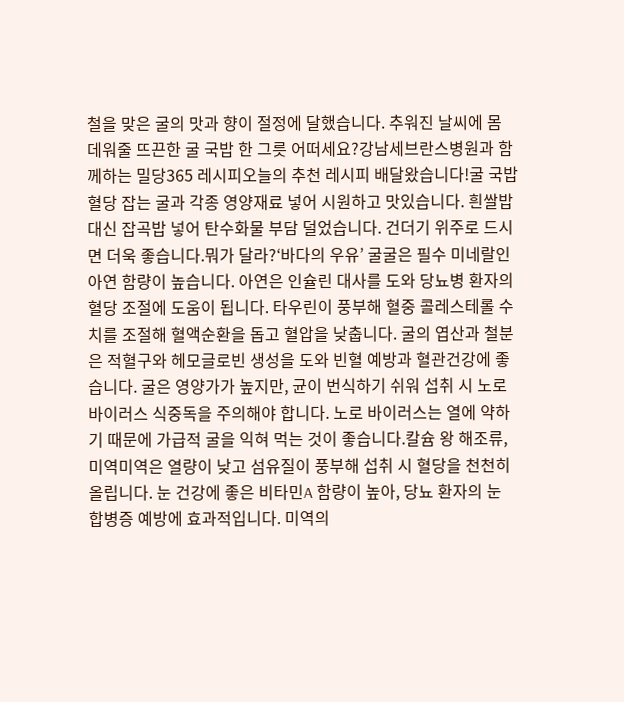철을 맞은 굴의 맛과 향이 절정에 달했습니다. 추워진 날씨에 몸 데워줄 뜨끈한 굴 국밥 한 그릇 어떠세요?강남세브란스병원과 함께하는 밀당365 레시피오늘의 추천 레시피 배달왔습니다!굴 국밥혈당 잡는 굴과 각종 영양재료 넣어 시원하고 맛있습니다. 흰쌀밥 대신 잡곡밥 넣어 탄수화물 부담 덜었습니다. 건더기 위주로 드시면 더욱 좋습니다.뭐가 달라?‘바다의 우유’ 굴굴은 필수 미네랄인 아연 함량이 높습니다. 아연은 인슐린 대사를 도와 당뇨병 환자의 혈당 조절에 도움이 됩니다. 타우린이 풍부해 혈중 콜레스테롤 수치를 조절해 혈액순환을 돕고 혈압을 낮춥니다. 굴의 엽산과 철분은 적혈구와 헤모글로빈 생성을 도와 빈혈 예방과 혈관건강에 좋습니다. 굴은 영양가가 높지만, 균이 번식하기 쉬워 섭취 시 노로 바이러스 식중독을 주의해야 합니다. 노로 바이러스는 열에 약하기 때문에 가급적 굴을 익혀 먹는 것이 좋습니다.칼슘 왕 해조류, 미역미역은 열량이 낮고 섬유질이 풍부해 섭취 시 혈당을 천천히 올립니다. 눈 건강에 좋은 비타민A 함량이 높아, 당뇨 환자의 눈 합병증 예방에 효과적입니다. 미역의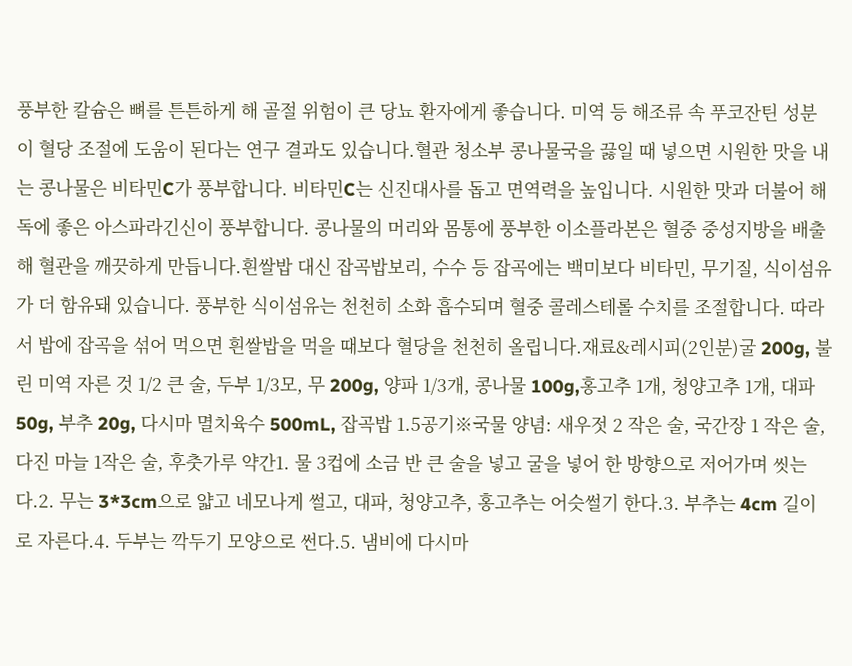풍부한 칼슘은 뼈를 튼튼하게 해 골절 위험이 큰 당뇨 환자에게 좋습니다. 미역 등 해조류 속 푸코잔틴 성분이 혈당 조절에 도움이 된다는 연구 결과도 있습니다.혈관 청소부 콩나물국을 끓일 때 넣으면 시원한 맛을 내는 콩나물은 비타민C가 풍부합니다. 비타민C는 신진대사를 돕고 면역력을 높입니다. 시원한 맛과 더불어 해독에 좋은 아스파라긴신이 풍부합니다. 콩나물의 머리와 몸통에 풍부한 이소플라본은 혈중 중성지방을 배출해 혈관을 깨끗하게 만듭니다.흰쌀밥 대신 잡곡밥보리, 수수 등 잡곡에는 백미보다 비타민, 무기질, 식이섬유가 더 함유돼 있습니다. 풍부한 식이섬유는 천천히 소화 흡수되며 혈중 콜레스테롤 수치를 조절합니다. 따라서 밥에 잡곡을 섞어 먹으면 흰쌀밥을 먹을 때보다 혈당을 천천히 올립니다.재료&레시피(2인분)굴 200g, 불린 미역 자른 것 1/2 큰 술, 두부 1/3모, 무 200g, 양파 1/3개, 콩나물 100g,홍고추 1개, 청양고추 1개, 대파 50g, 부추 20g, 다시마 멸치육수 500mL, 잡곡밥 1.5공기※국물 양념: 새우젓 2 작은 술, 국간장 1 작은 술, 다진 마늘 1작은 술, 후춧가루 약간1. 물 3컵에 소금 반 큰 술을 넣고 굴을 넣어 한 방향으로 저어가며 씻는다.2. 무는 3*3cm으로 얇고 네모나게 썰고, 대파, 청양고추, 홍고추는 어슷썰기 한다.3. 부추는 4cm 길이로 자른다.4. 두부는 깍두기 모양으로 썬다.5. 냄비에 다시마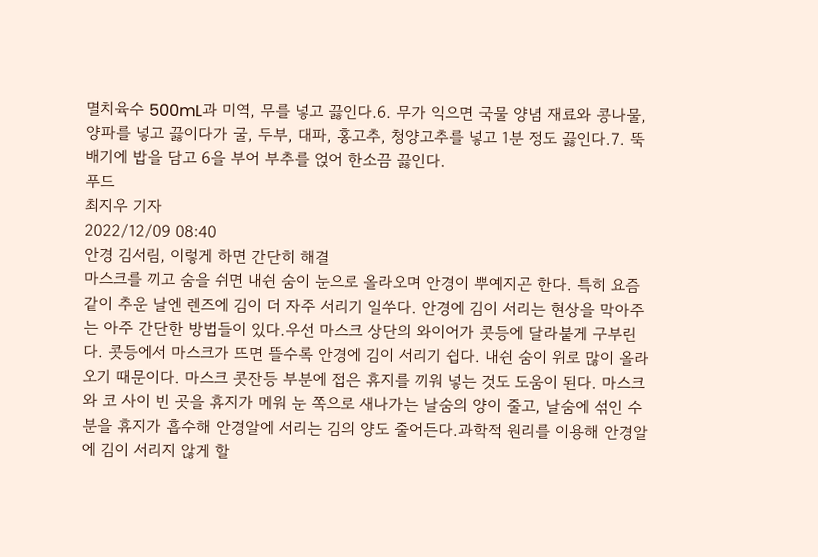멸치육수 500mL과 미역, 무를 넣고 끓인다.6. 무가 익으면 국물 양념 재료와 콩나물, 양파를 넣고 끓이다가 굴, 두부, 대파, 홍고추, 청양고추를 넣고 1분 정도 끓인다.7. 뚝배기에 밥을 담고 6을 부어 부추를 얹어 한소끔 끓인다.
푸드
최지우 기자
2022/12/09 08:40
안경 김서림, 이렇게 하면 간단히 해결
마스크를 끼고 숨을 쉬면 내쉰 숨이 눈으로 올라오며 안경이 뿌예지곤 한다. 특히 요즘같이 추운 날엔 렌즈에 김이 더 자주 서리기 일쑤다. 안경에 김이 서리는 현상을 막아주는 아주 간단한 방법들이 있다.우선 마스크 상단의 와이어가 콧등에 달라붙게 구부린다. 콧등에서 마스크가 뜨면 뜰수록 안경에 김이 서리기 쉽다. 내쉰 숨이 위로 많이 올라오기 때문이다. 마스크 콧잔등 부분에 접은 휴지를 끼워 넣는 것도 도움이 된다. 마스크와 코 사이 빈 곳을 휴지가 메워 눈 쪽으로 새나가는 날숨의 양이 줄고, 날숨에 섞인 수분을 휴지가 흡수해 안경알에 서리는 김의 양도 줄어든다.과학적 원리를 이용해 안경알에 김이 서리지 않게 할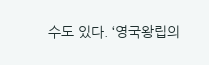수도 있다. ‘영국왕립의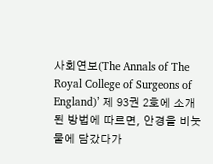사회연보(The Annals of The Royal College of Surgeons of England)’ 제 93권 2호에 소개된 방법에 따르면, 안경을 비눗물에 담갔다가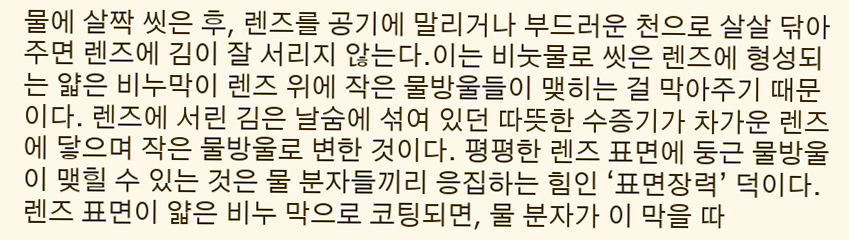물에 살짝 씻은 후, 렌즈를 공기에 말리거나 부드러운 천으로 살살 닦아주면 렌즈에 김이 잘 서리지 않는다.이는 비눗물로 씻은 렌즈에 형성되는 얇은 비누막이 렌즈 위에 작은 물방울들이 맺히는 걸 막아주기 때문이다. 렌즈에 서린 김은 날숨에 섞여 있던 따뜻한 수증기가 차가운 렌즈에 닿으며 작은 물방울로 변한 것이다. 평평한 렌즈 표면에 둥근 물방울이 맺힐 수 있는 것은 물 분자들끼리 응집하는 힘인 ‘표면장력’ 덕이다. 렌즈 표면이 얇은 비누 막으로 코팅되면, 물 분자가 이 막을 따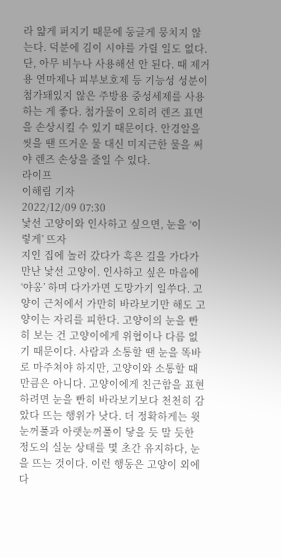라 얇게 퍼지기 때문에 둥글게 뭉치지 않는다. 덕분에 김이 시야를 가릴 일도 없다.단, 아무 비누나 사용해선 안 된다. 때 제거용 연마제나 피부보호제 등 기능성 성분이 첨가돼있지 않은 주방용 중성세제를 사용하는 게 좋다. 첨가물이 오히려 렌즈 표면을 손상시킬 수 있기 때문이다. 안경알을 씻을 땐 뜨거운 물 대신 미지근한 물을 써야 렌즈 손상을 줄일 수 있다.
라이프
이해림 기자
2022/12/09 07:30
낯선 고양이와 인사하고 싶으면, 눈을 ‘이렇게’ 뜨자
지인 집에 놀러 갔다가 혹은 길을 가다가 만난 낯선 고양이. 인사하고 싶은 마음에 ‘야옹’ 하며 다가가면 도망가기 일쑤다. 고양이 근처에서 가만히 바라보기만 해도 고양이는 자리를 피한다. 고양이의 눈을 빤히 보는 건 고양이에게 위협이나 다름 없기 때문이다. 사람과 소통할 땐 눈을 똑바로 마주쳐야 하지만, 고양이와 소통할 때 만큼은 아니다. 고양이에게 친근함을 표현하려면 눈을 빤히 바라보기보다 천천히 감았다 뜨는 행위가 낫다. 더 정확하게는 윗눈꺼풀과 아랫눈꺼풀이 닿을 듯 말 듯한 정도의 실눈 상태를 몇 초간 유지하다, 눈을 뜨는 것이다. 이런 행동은 고양이 외에 다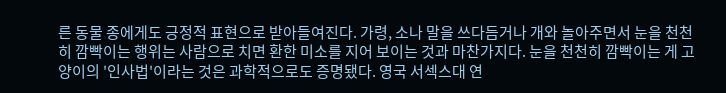른 동물 종에게도 긍정적 표현으로 받아들여진다. 가령, 소나 말을 쓰다듬거나 개와 놀아주면서 눈을 천천히 깜빡이는 행위는 사람으로 치면 환한 미소를 지어 보이는 것과 마찬가지다. 눈을 천천히 깜빡이는 게 고양이의 '인사법'이라는 것은 과학적으로도 증명됐다. 영국 서섹스대 연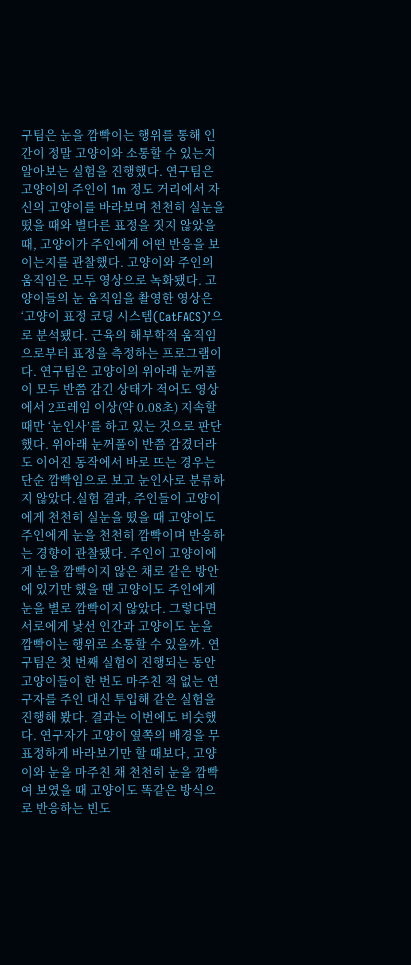구팀은 눈을 깜빡이는 행위를 통해 인간이 정말 고양이와 소통할 수 있는지 알아보는 실험을 진행했다. 연구팀은 고양이의 주인이 1m 정도 거리에서 자신의 고양이를 바라보며 천천히 실눈을 떴을 때와 별다른 표정을 짓지 않았을 때, 고양이가 주인에게 어떤 반응을 보이는지를 관찰했다. 고양이와 주인의 움직임은 모두 영상으로 녹화됐다. 고양이들의 눈 움직임을 촬영한 영상은 ‘고양이 표정 코딩 시스템(CatFACS)’으로 분석됐다. 근육의 해부학적 움직임으로부터 표정을 측정하는 프로그램이다. 연구팀은 고양이의 위아래 눈꺼풀이 모두 반쯤 감긴 상태가 적어도 영상에서 2프레임 이상(약 0.08초) 지속할 때만 ‘눈인사’를 하고 있는 것으로 판단했다. 위아래 눈꺼풀이 반쯤 감겼더라도 이어진 동작에서 바로 뜨는 경우는 단순 깜빡임으로 보고 눈인사로 분류하지 않았다.실험 결과, 주인들이 고양이에게 천천히 실눈을 떴을 때 고양이도 주인에게 눈을 천천히 깜빡이며 반응하는 경향이 관찰됐다. 주인이 고양이에게 눈을 깜빡이지 않은 채로 같은 방안에 있기만 했을 땐 고양이도 주인에게 눈을 별로 깜빡이지 않았다. 그렇다면 서로에게 낯선 인간과 고양이도 눈을 깜빡이는 행위로 소통할 수 있을까. 연구팀은 첫 번째 실험이 진행되는 동안 고양이들이 한 번도 마주친 적 없는 연구자를 주인 대신 투입해 같은 실험을 진행해 봤다. 결과는 이번에도 비슷했다. 연구자가 고양이 옆쪽의 배경을 무표정하게 바라보기만 할 때보다, 고양이와 눈을 마주친 채 천천히 눈을 깜빡여 보였을 때 고양이도 똑같은 방식으로 반응하는 빈도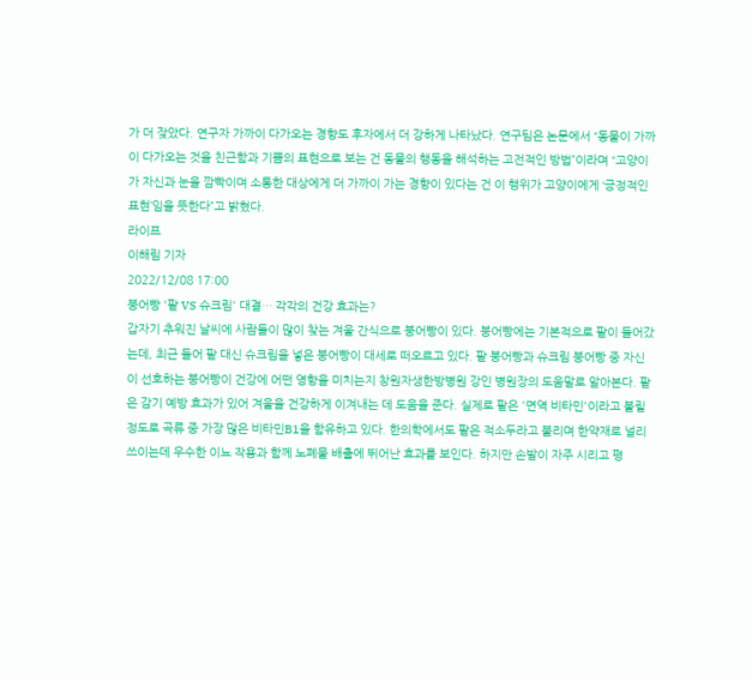가 더 잦았다. 연구자 가까이 다가오는 경향도 후자에서 더 강하게 나타났다. 연구팀은 논문에서 “동물이 가까이 다가오는 것을 친근함과 기쁨의 표현으로 보는 건 동물의 행동을 해석하는 고전적인 방법”이라며 “고양이가 자신과 눈을 깜빡이며 소통한 대상에게 더 가까이 가는 경향이 있다는 건 이 행위가 고양이에게 ‘긍정적인 표현’임을 뜻한다”고 밝혔다.
라이프
이해림 기자
2022/12/08 17:00
붕어빵 '팥 VS 슈크림' 대결… 각각의 건강 효과는?
갑자기 추워진 날씨에 사람들이 많이 찾는 겨울 간식으로 붕어빵이 있다. 붕어빵에는 기본적으로 팥이 들어갔는데, 최근 들어 팥 대신 슈크림을 넣은 붕어빵이 대세로 떠오르고 있다. 팥 붕어빵과 슈크림 붕어빵 중 자신이 선호하는 붕어빵이 건강에 어떤 영향을 미치는지 창원자생한방병원 강인 병원장의 도움말로 알아본다. 팥은 감기 예방 효과가 있어 겨울을 건강하게 이겨내는 데 도움을 준다. 실제로 팥은 '면역 비타민'이라고 불릴 정도로 곡류 중 가장 많은 비타민B1을 함유하고 있다. 한의학에서도 팥은 적소두라고 불리며 한약재로 널리 쓰이는데 우수한 이뇨 작용과 함께 노폐물 배출에 뛰어난 효과를 보인다. 하지만 손발이 자주 시리고 평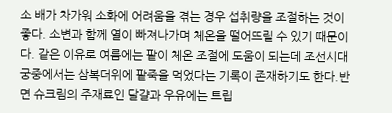소 배가 차가워 소화에 어려움을 겪는 경우 섭취량을 조절하는 것이 좋다. 소변과 함께 열이 빠져나가며 체온을 떨어뜨릴 수 있기 때문이다. 같은 이유로 여름에는 팥이 체온 조절에 도움이 되는데 조선시대 궁중에서는 삼복더위에 팥죽을 먹었다는 기록이 존재하기도 한다.반면 슈크림의 주재료인 달걀과 우유에는 트립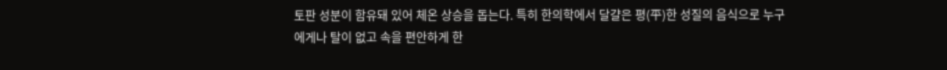토판 성분이 함유돼 있어 체온 상승을 돕는다. 특히 한의학에서 달걀은 평(平)한 성질의 음식으로 누구에게나 탈이 없고 속을 편안하게 한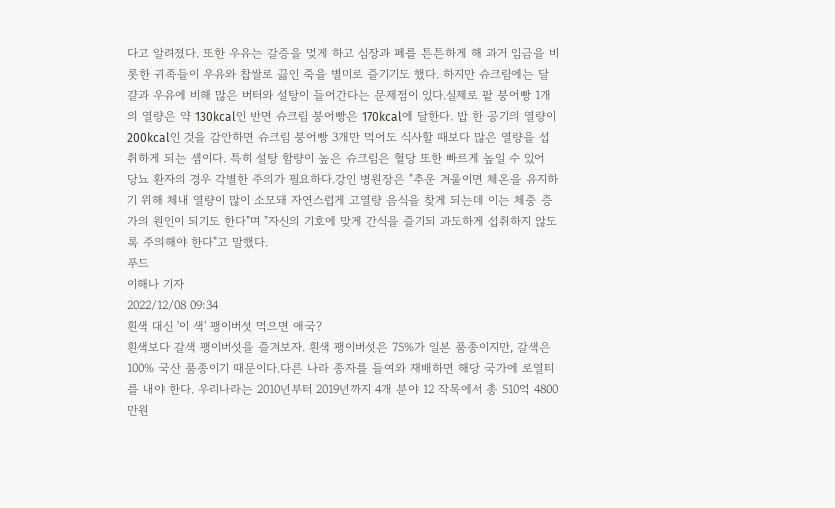다고 알려졌다. 또한 우유는 갈증을 멎게 하고 심장과 폐를 튼튼하게 해 과거 임금을 비롯한 귀족들이 우유와 찹쌀로 끓인 죽을 별미로 즐기기도 했다. 하지만 슈크림에는 달걀과 우유에 비해 많은 버터와 설탕이 들어간다는 문제점이 있다.실제로 팥 붕어빵 1개의 열량은 약 130kcal인 반면 슈크림 붕어빵은 170kcal에 달한다. 밥 한 공기의 열량이 200kcal인 것을 감안하면 슈크림 붕어빵 3개만 먹어도 식사할 때보다 많은 열량을 섭취하게 되는 셈이다. 특히 설탕 함량이 높은 슈크림은 혈당 또한 빠르게 높일 수 있어 당뇨 환자의 경우 각별한 주의가 필요하다.강인 병원장은 "추운 겨울이면 체온을 유지하기 위해 체내 열량이 많이 소모돼 자연스럽게 고열량 음식을 찾게 되는데 이는 체중 증가의 원인이 되기도 한다"며 "자신의 기호에 맞게 간식을 즐기되 과도하게 섭취하지 않도록 주의해야 한다"고 말했다.
푸드
이해나 기자
2022/12/08 09:34
흰색 대신 '이 색' 팽이버섯 먹으면 애국?
흰색보다 갈색 팽이버섯을 즐겨보자. 흰색 팽이버섯은 75%가 일본 품종이지만, 갈색은 100% 국산 품종이기 때문이다.다른 나라 종자를 들여와 재배하면 해당 국가에 로열티를 내야 한다. 우리나라는 2010년부터 2019년까지 4개 분야 12 작목에서 총 510억 4800만원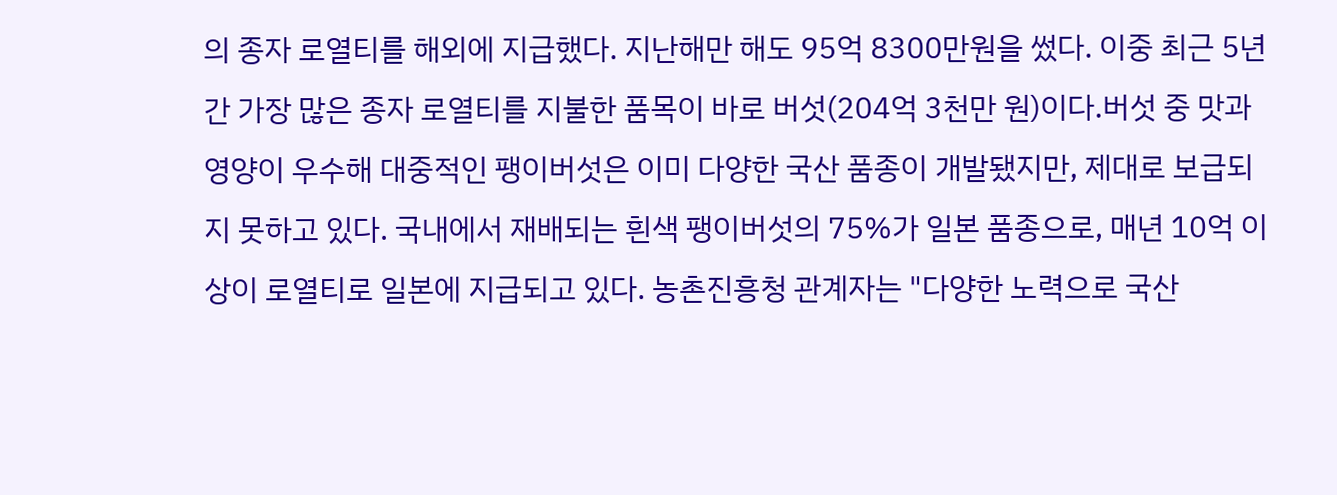의 종자 로열티를 해외에 지급했다. 지난해만 해도 95억 8300만원을 썼다. 이중 최근 5년간 가장 많은 종자 로열티를 지불한 품목이 바로 버섯(204억 3천만 원)이다.버섯 중 맛과 영양이 우수해 대중적인 팽이버섯은 이미 다양한 국산 품종이 개발됐지만, 제대로 보급되지 못하고 있다. 국내에서 재배되는 흰색 팽이버섯의 75%가 일본 품종으로, 매년 10억 이상이 로열티로 일본에 지급되고 있다. 농촌진흥청 관계자는 "다양한 노력으로 국산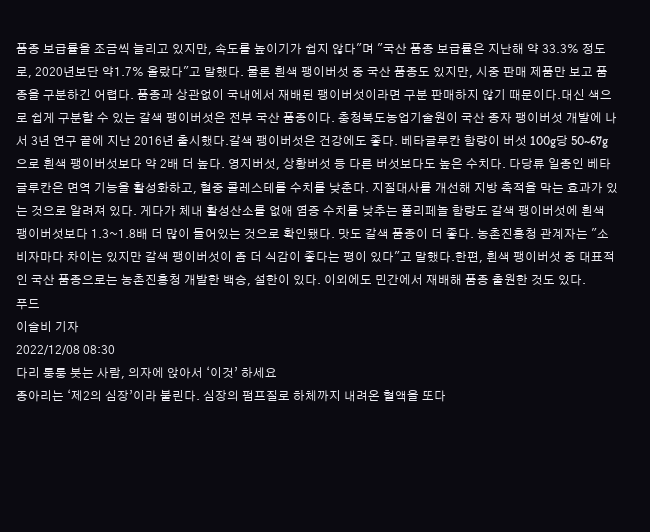품종 보급률을 조금씩 늘리고 있지만, 속도를 높이기가 쉽지 않다"며 "국산 품종 보급률은 지난해 약 33.3% 정도로, 2020년보단 약1.7% 올랐다"고 말했다. 물론 흰색 팽이버섯 중 국산 품종도 있지만, 시중 판매 제품만 보고 품종을 구분하긴 어렵다. 품종과 상관없이 국내에서 재배된 팽이버섯이라면 구분 판매하지 않기 때문이다.대신 색으로 쉽게 구분할 수 있는 갈색 팽이버섯은 전부 국산 품종이다. 충청북도농업기술원이 국산 종자 팽이버섯 개발에 나서 3년 연구 끝에 지난 2016년 출시했다.갈색 팽이버섯은 건강에도 좋다. 베타글루칸 함량이 버섯 100g당 50~67g으로 흰색 팽이버섯보다 약 2배 더 높다. 영지버섯, 상황버섯 등 다른 버섯보다도 높은 수치다. 다당류 일종인 베타글루칸은 면역 기능을 활성화하고, 혈중 콜레스테롤 수치를 낮춘다. 지질대사를 개선해 지방 축적을 막는 효과가 있는 것으로 알려져 있다. 게다가 체내 활성산소를 없애 염증 수치를 낮추는 폴리페놀 함량도 갈색 팽이버섯에 흰색 팽이버섯보다 1.3~1.8배 더 많이 들어있는 것으로 확인됐다. 맛도 갈색 품종이 더 좋다. 농촌진흥청 관계자는 "소비자마다 차이는 있지만 갈색 팽이버섯이 좀 더 식감이 좋다는 평이 있다"고 말했다.한편, 흰색 팽이버섯 중 대표적인 국산 품종으로는 농촌진흥청 개발한 백승, 설한이 있다. 이외에도 민간에서 재배해 품종 출원한 것도 있다.
푸드
이슬비 기자
2022/12/08 08:30
다리 퉁퉁 붓는 사람, 의자에 앉아서 ‘이것’ 하세요
종아리는 ‘제2의 심장’이라 불린다. 심장의 펌프질로 하체까지 내려온 혈액을 또다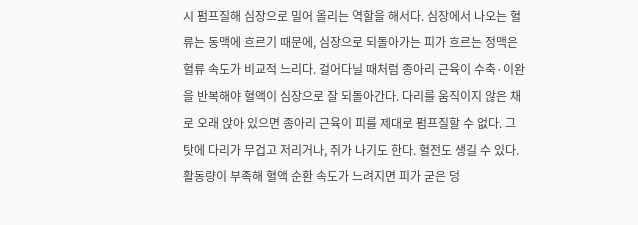시 펌프질해 심장으로 밀어 올리는 역할을 해서다. 심장에서 나오는 혈류는 동맥에 흐르기 때문에, 심장으로 되돌아가는 피가 흐르는 정맥은 혈류 속도가 비교적 느리다. 걸어다닐 때처럼 종아리 근육이 수축·이완을 반복해야 혈액이 심장으로 잘 되돌아간다. 다리를 움직이지 않은 채로 오래 앉아 있으면 종아리 근육이 피를 제대로 펌프질할 수 없다. 그 탓에 다리가 무겁고 저리거나, 쥐가 나기도 한다. 혈전도 생길 수 있다. 활동량이 부족해 혈액 순환 속도가 느려지면 피가 굳은 덩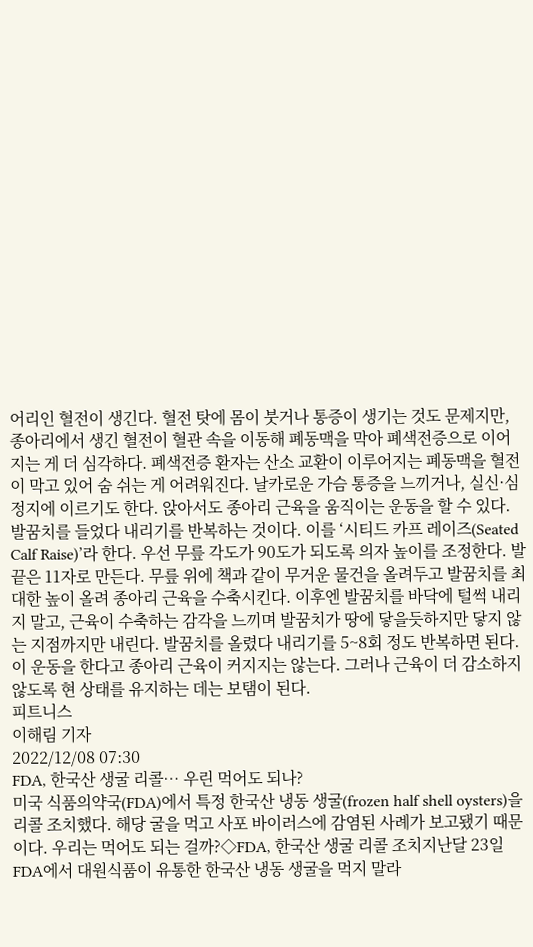어리인 혈전이 생긴다. 혈전 탓에 몸이 붓거나 통증이 생기는 것도 문제지만, 종아리에서 생긴 혈전이 혈관 속을 이동해 폐동맥을 막아 폐색전증으로 이어지는 게 더 심각하다. 폐색전증 환자는 산소 교환이 이루어지는 폐동맥을 혈전이 막고 있어 숨 쉬는 게 어려워진다. 날카로운 가슴 통증을 느끼거나, 실신·심정지에 이르기도 한다. 앉아서도 종아리 근육을 움직이는 운동을 할 수 있다. 발꿈치를 들었다 내리기를 반복하는 것이다. 이를 ‘시티드 카프 레이즈(Seated Calf Raise)’라 한다. 우선 무릎 각도가 90도가 되도록 의자 높이를 조정한다. 발끝은 11자로 만든다. 무릎 위에 책과 같이 무거운 물건을 올려두고 발꿈치를 최대한 높이 올려 종아리 근육을 수축시킨다. 이후엔 발꿈치를 바닥에 털썩 내리지 말고, 근육이 수축하는 감각을 느끼며 발꿈치가 땅에 닿을듯하지만 닿지 않는 지점까지만 내린다. 발꿈치를 올렸다 내리기를 5~8회 정도 반복하면 된다. 이 운동을 한다고 종아리 근육이 커지지는 않는다. 그러나 근육이 더 감소하지 않도록 현 상태를 유지하는 데는 보탬이 된다.
피트니스
이해림 기자
2022/12/08 07:30
FDA, 한국산 생굴 리콜… 우린 먹어도 되나?
미국 식품의약국(FDA)에서 특정 한국산 냉동 생굴(frozen half shell oysters)을 리콜 조치했다. 해당 굴을 먹고 사포 바이러스에 감염된 사례가 보고됐기 때문이다. 우리는 먹어도 되는 걸까?◇FDA, 한국산 생굴 리콜 조치지난달 23일 FDA에서 대원식품이 유통한 한국산 냉동 생굴을 먹지 말라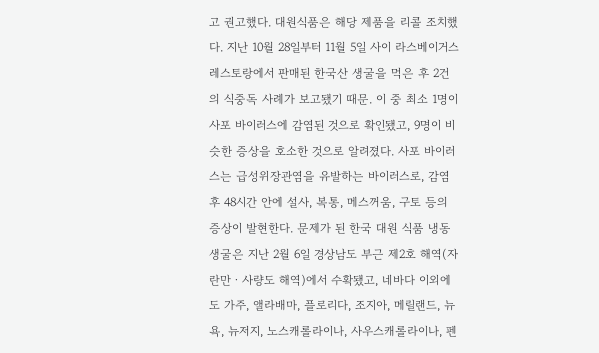고 권고했다. 대원식품은 해당 제품을 리콜 조치했다. 지난 10월 28일부터 11월 5일 사이 라스베이거스 레스토랑에서 판매된 한국산 생굴을 먹은 후 2건의 식중독 사례가 보고됐기 때문. 이 중 최소 1명이 사포 바이러스에 감염된 것으로 확인됐고, 9명이 비슷한 증상을 호소한 것으로 알려졌다. 사포 바이러스는 급성위장관염을 유발하는 바이러스로, 감염 후 48시간 안에 설사, 복통, 메스꺼움, 구토 등의 증상이 발현한다. 문제가 된 한국 대원 식품 냉동 생굴은 지난 2월 6일 경상남도 부근 제2호 해역(자란만ㆍ사량도 해역)에서 수확됐고, 네바다 이외에도 가주, 앨라배마, 플로리다, 조지아, 메릴랜드, 뉴욕, 뉴저지, 노스캐롤라이나, 사우스캐롤라이나, 펜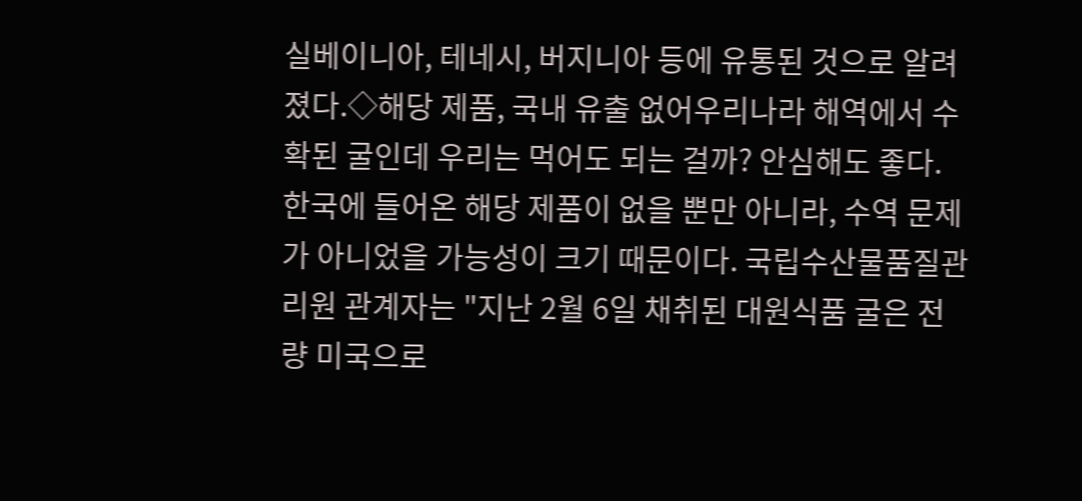실베이니아, 테네시, 버지니아 등에 유통된 것으로 알려졌다.◇해당 제품, 국내 유출 없어우리나라 해역에서 수확된 굴인데 우리는 먹어도 되는 걸까? 안심해도 좋다. 한국에 들어온 해당 제품이 없을 뿐만 아니라, 수역 문제가 아니었을 가능성이 크기 때문이다. 국립수산물품질관리원 관계자는 "지난 2월 6일 채취된 대원식품 굴은 전량 미국으로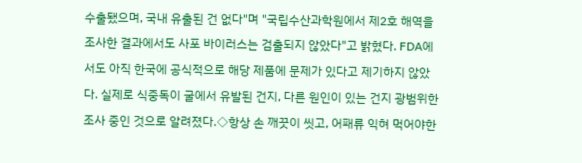수출됐으며, 국내 유출된 건 없다"며 "국립수산과학원에서 제2호 해역을 조사한 결과에서도 사포 바이러스는 검출되지 않았다"고 밝혔다. FDA에서도 아직 한국에 공식적으로 해당 제품에 문제가 있다고 제기하지 않았다. 실제로 식중독이 굴에서 유발된 건지, 다른 원인이 있는 건지 광범위한 조사 중인 것으로 알려졌다.◇항상 손 깨끗이 씻고, 어패류 익혀 먹어야한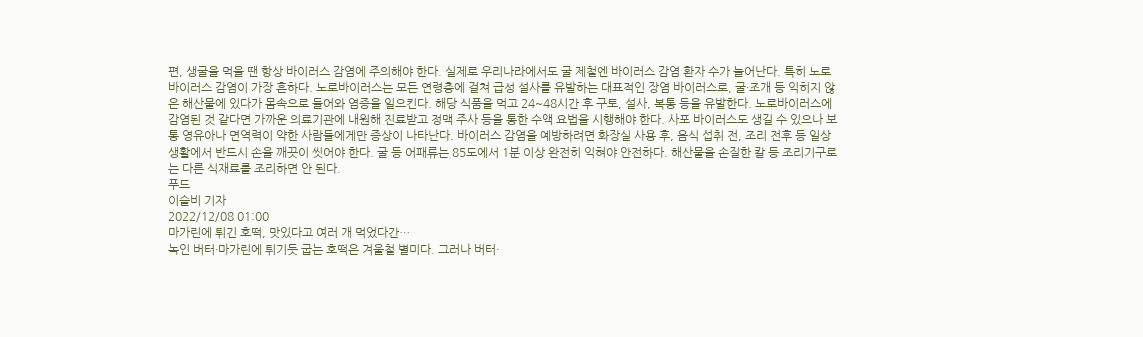편, 생굴을 먹을 땐 항상 바이러스 감염에 주의해야 한다. 실제로 우리나라에서도 굴 제철엔 바이러스 감염 환자 수가 늘어난다. 특히 노로바이러스 감염이 가장 흔하다. 노로바이러스는 모든 연령층에 걸쳐 급성 설사를 유발하는 대표적인 장염 바이러스로, 굴·조개 등 익히지 않은 해산물에 있다가 몸속으로 들어와 염증을 일으킨다. 해당 식품을 먹고 24~48시간 후 구토, 설사, 복통 등을 유발한다. 노로바이러스에 감염된 것 같다면 가까운 의료기관에 내원해 진료받고 정맥 주사 등을 통한 수액 요법을 시행해야 한다. 사포 바이러스도 생길 수 있으나 보통 영유아나 면역력이 약한 사람들에게만 증상이 나타난다. 바이러스 감염을 예방하려면 화장실 사용 후, 음식 섭취 전, 조리 전후 등 일상생활에서 반드시 손을 깨끗이 씻어야 한다. 굴 등 어패류는 85도에서 1분 이상 완전히 익혀야 안전하다. 해산물을 손질한 칼 등 조리기구로는 다른 식재료를 조리하면 안 된다.
푸드
이슬비 기자
2022/12/08 01:00
마가린에 튀긴 호떡, 맛있다고 여러 개 먹었다간…
녹인 버터·마가린에 튀기듯 굽는 호떡은 겨울철 별미다. 그러나 버터·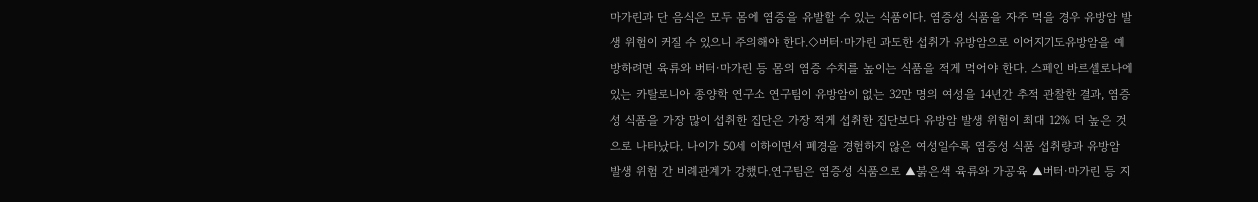마가린과 단 음식은 모두 몸에 염증을 유발할 수 있는 식품이다. 염증성 식품을 자주 먹을 경우 유방암 발생 위험이 커질 수 있으니 주의해야 한다.◇버터·마가린 과도한 섭취가 유방암으로 이어지기도유방암을 예방하려면 육류와 버터·마가린 등 몸의 염증 수치를 높이는 식품을 적게 먹어야 한다. 스페인 바르셀로나에 있는 카탈로니아 종양학 연구소 연구팀이 유방암이 없는 32만 명의 여성을 14년간 추적 관찰한 결과, 염증성 식품을 가장 많이 섭취한 집단은 가장 적게 섭취한 집단보다 유방암 발생 위험이 최대 12% 더 높은 것으로 나타났다. 나이가 50세 이하이면서 폐경을 경험하지 않은 여성일수록 염증성 식품 섭취량과 유방암 발생 위험 간 비례관계가 강했다.연구팀은 염증성 식품으로 ▲붉은색 육류와 가공육 ▲버터·마가린 등 지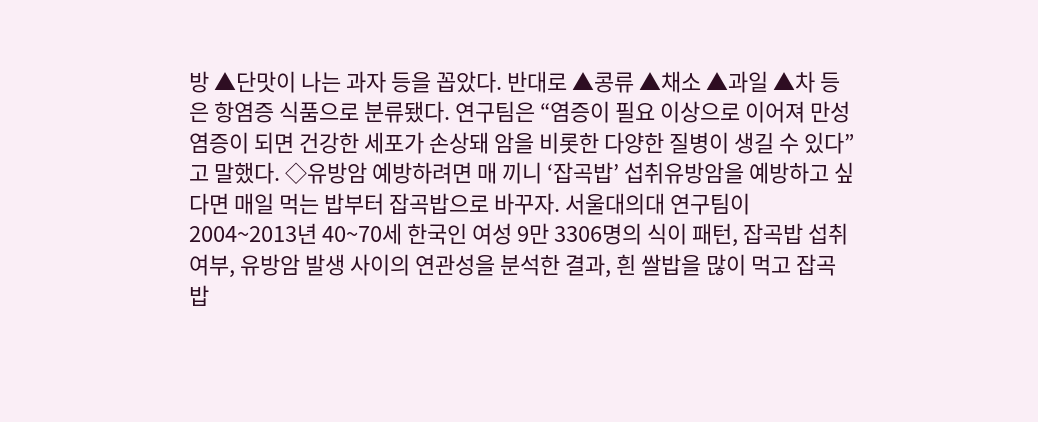방 ▲단맛이 나는 과자 등을 꼽았다. 반대로 ▲콩류 ▲채소 ▲과일 ▲차 등은 항염증 식품으로 분류됐다. 연구팀은 “염증이 필요 이상으로 이어져 만성 염증이 되면 건강한 세포가 손상돼 암을 비롯한 다양한 질병이 생길 수 있다”고 말했다. ◇유방암 예방하려면 매 끼니 ‘잡곡밥’ 섭취유방암을 예방하고 싶다면 매일 먹는 밥부터 잡곡밥으로 바꾸자. 서울대의대 연구팀이 2004~2013년 40~70세 한국인 여성 9만 3306명의 식이 패턴, 잡곡밥 섭취 여부, 유방암 발생 사이의 연관성을 분석한 결과, 흰 쌀밥을 많이 먹고 잡곡밥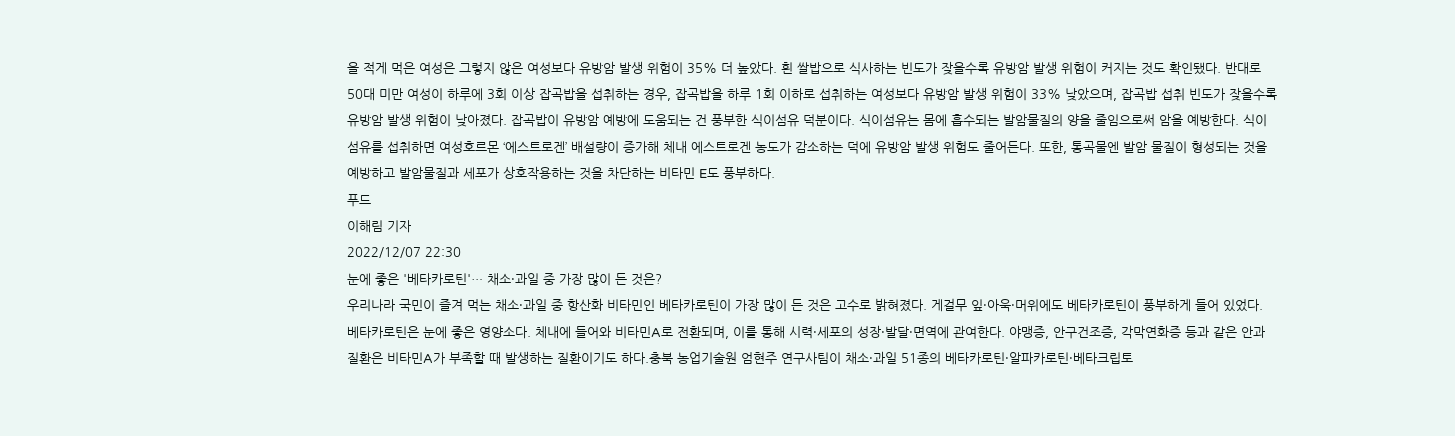을 적게 먹은 여성은 그렇지 않은 여성보다 유방암 발생 위험이 35% 더 높았다. 흰 쌀밥으로 식사하는 빈도가 잦을수록 유방암 발생 위험이 커지는 것도 확인됐다. 반대로 50대 미만 여성이 하루에 3회 이상 잡곡밥을 섭취하는 경우, 잡곡밥을 하루 1회 이하로 섭취하는 여성보다 유방암 발생 위험이 33% 낮았으며, 잡곡밥 섭취 빈도가 잦을수록 유방암 발생 위험이 낮아졌다. 잡곡밥이 유방암 예방에 도움되는 건 풍부한 식이섬유 덕분이다. 식이섬유는 몸에 흡수되는 발암물질의 양을 줄임으로써 암을 예방한다. 식이섬유를 섭취하면 여성호르몬 ‘에스트로겐’ 배설량이 증가해 체내 에스트로겐 농도가 감소하는 덕에 유방암 발생 위험도 줄어든다. 또한, 통곡물엔 발암 물질이 형성되는 것을 예방하고 발암물질과 세포가 상호작용하는 것을 차단하는 비타민 E도 풍부하다.
푸드
이해림 기자
2022/12/07 22:30
눈에 좋은 '베타카로틴'… 채소·과일 중 가장 많이 든 것은?
우리나라 국민이 즐겨 먹는 채소·과일 중 항산화 비타민인 베타카로틴이 가장 많이 든 것은 고수로 밝혀졌다. 게걸무 잎·아욱·머위에도 베타카로틴이 풍부하게 들어 있었다. 베타카로틴은 눈에 좋은 영양소다. 체내에 들어와 비타민A로 전환되며, 이를 통해 시력·세포의 성장·발달·면역에 관여한다. 야맹증, 안구건조증, 각막연화증 등과 같은 안과 질환은 비타민A가 부족할 때 발생하는 질환이기도 하다.충북 농업기술원 엄현주 연구사팀이 채소·과일 51종의 베타카로틴·알파카로틴·베타크립토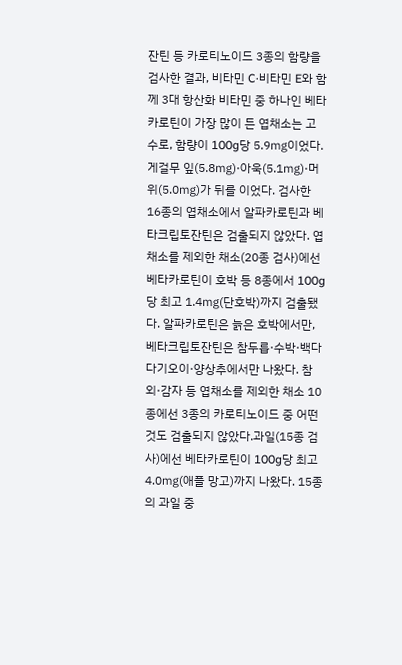잔틴 등 카로티노이드 3종의 함량을 검사한 결과, 비타민 C·비타민 E와 함께 3대 항산화 비타민 중 하나인 베타카로틴이 가장 많이 든 엽채소는 고수로, 함량이 100g당 5.9㎎이었다. 게걸무 잎(5.8㎎)·아욱(5.1㎎)·머위(5.0㎎)가 뒤를 이었다. 검사한 16종의 엽채소에서 알파카로틴과 베타크립토잔틴은 검출되지 않았다. 엽채소를 제외한 채소(20종 검사)에선 베타카로틴이 호박 등 8종에서 100g당 최고 1.4㎎(단호박)까지 검출됐다. 알파카로틴은 늙은 호박에서만, 베타크립토잔틴은 참두릅·수박·백다다기오이·양상추에서만 나왔다. 참외·감자 등 엽채소를 제외한 채소 10종에선 3종의 카로티노이드 중 어떤 것도 검출되지 않았다.과일(15종 검사)에선 베타카로틴이 100g당 최고 4.0㎎(애플 망고)까지 나왔다. 15종의 과일 중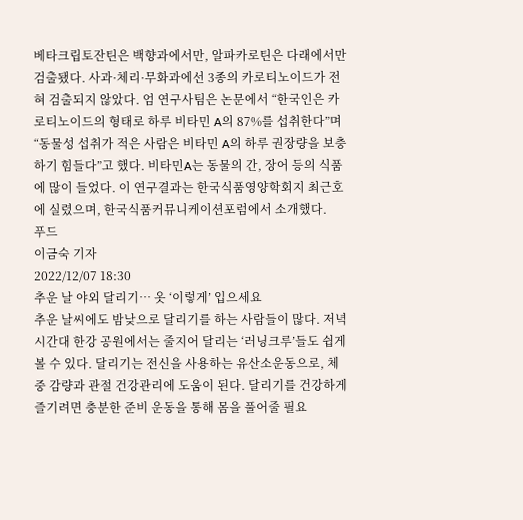베타크립토잔틴은 백향과에서만, 알파카로틴은 다래에서만 검출됐다. 사과·체리·무화과에선 3종의 카로티노이드가 전혀 검출되지 않았다. 엄 연구사팀은 논문에서 “한국인은 카로티노이드의 형태로 하루 비타민 A의 87%를 섭취한다”며 “동물성 섭취가 적은 사람은 비타민 A의 하루 권장량을 보충하기 힘들다”고 했다. 비타민A는 동물의 간, 장어 등의 식품에 많이 들었다. 이 연구결과는 한국식품영양학회지 최근호에 실렸으며, 한국식품커뮤니케이션포럼에서 소개했다.
푸드
이금숙 기자
2022/12/07 18:30
추운 날 야외 달리기… 옷 ‘이렇게’ 입으세요
추운 날씨에도 밤낮으로 달리기를 하는 사람들이 많다. 저녁 시간대 한강 공원에서는 줄지어 달리는 ‘러닝크루’들도 쉽게 볼 수 있다. 달리기는 전신을 사용하는 유산소운동으로, 체중 감량과 관절 건강관리에 도움이 된다. 달리기를 건강하게 즐기려면 충분한 준비 운동을 통해 몸을 풀어줄 필요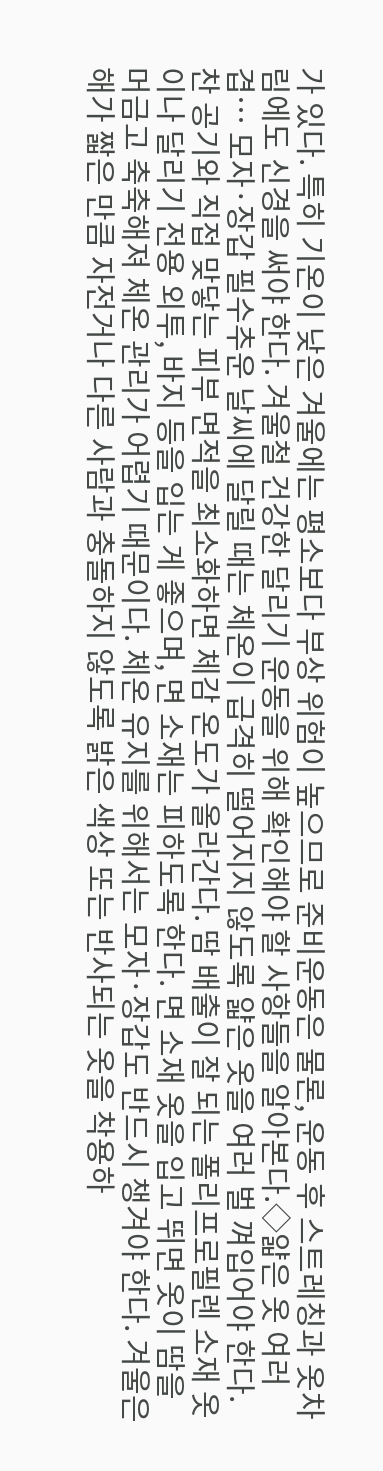가 있다. 특히 기온이 낮은 겨울에는 평소보다 부상 위험이 높으므로 준비운동은 물론, 운동 후 스트레칭과 옷차림에도 신경을 써야 한다. 겨울철 건강한 달리기 운동을 위해 확인해야 할 사항들을 알아본다.◇얇은 옷 여러 겹… 모자·장갑 필수추운 날씨에 달릴 때는 체온이 급격히 떨어지지 않도록 얇은 옷을 여러 벌 껴입어야 한다. 찬 공기와 직접 맞닿는 피부 면적을 최소화하면 체감 온도가 올라간다. 땀 배출이 잘 되는 폴리프로필렌 소재 옷이나 달리기 전용 외투, 바지 등을 입는 게 좋으며, 면 소재는 피하도록 한다. 면 소재 옷을 입고 뛰면 옷이 땀을 머금고 축축해져 체온 관리가 어렵기 때문이다. 체온 유지를 위해서는 모자·장갑도 반드시 챙겨야 한다. 겨울은 해가 짧은 만큼 자전거나 다른 사람과 충돌하지 않도록 밝은 색상 또는 반사되는 옷을 착용하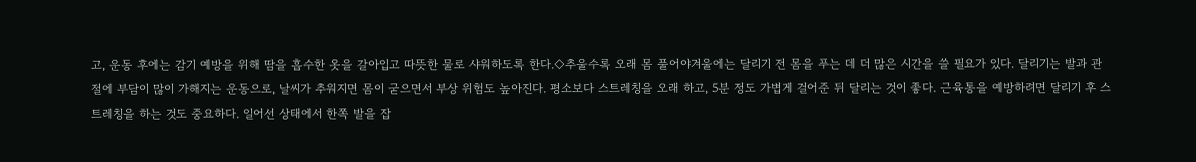고, 운동 후에는 감기 예방을 위해 땀을 흡수한 옷을 갈아입고 따뜻한 물로 샤워하도록 한다.◇추울수록 오래 몸 풀어야겨울에는 달리기 전 몸을 푸는 데 더 많은 시간을 쓸 필요가 있다. 달리기는 발과 관절에 부담이 많이 가해지는 운동으로, 날씨가 추워지면 몸이 굳으면서 부상 위험도 높아진다. 평소보다 스트레칭을 오래 하고, 5분 정도 가볍게 걸어준 뒤 달리는 것이 좋다. 근육통을 예방하려면 달리기 후 스트레칭을 하는 것도 중요하다. 일어선 상태에서 한쪽 발을 잡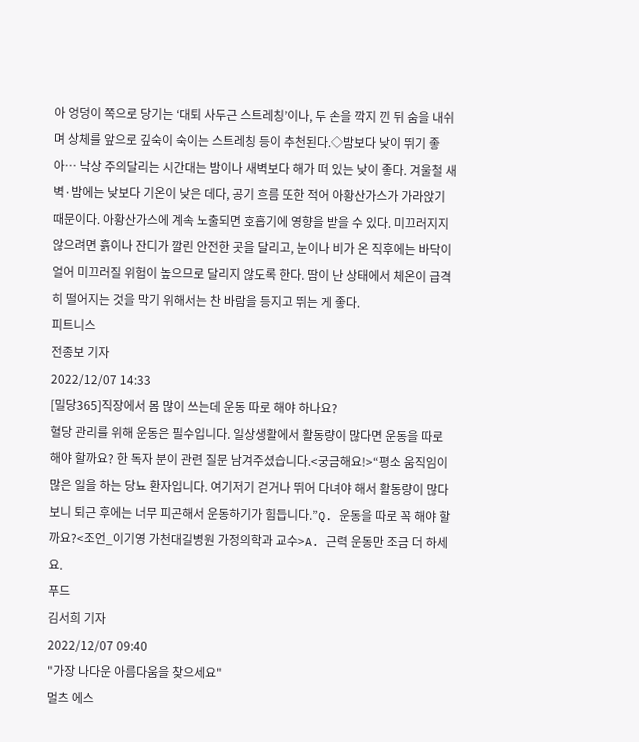아 엉덩이 쪽으로 당기는 ‘대퇴 사두근 스트레칭’이나, 두 손을 깍지 낀 뒤 숨을 내쉬며 상체를 앞으로 깊숙이 숙이는 스트레칭 등이 추천된다.◇밤보다 낮이 뛰기 좋아… 낙상 주의달리는 시간대는 밤이나 새벽보다 해가 떠 있는 낮이 좋다. 겨울철 새벽·밤에는 낮보다 기온이 낮은 데다, 공기 흐름 또한 적어 아황산가스가 가라앉기 때문이다. 아황산가스에 계속 노출되면 호흡기에 영향을 받을 수 있다. 미끄러지지 않으려면 흙이나 잔디가 깔린 안전한 곳을 달리고, 눈이나 비가 온 직후에는 바닥이 얼어 미끄러질 위험이 높으므로 달리지 않도록 한다. 땀이 난 상태에서 체온이 급격히 떨어지는 것을 막기 위해서는 찬 바람을 등지고 뛰는 게 좋다.
피트니스
전종보 기자
2022/12/07 14:33
[밀당365]직장에서 몸 많이 쓰는데 운동 따로 해야 하나요?
혈당 관리를 위해 운동은 필수입니다. 일상생활에서 활동량이 많다면 운동을 따로 해야 할까요? 한 독자 분이 관련 질문 남겨주셨습니다.<궁금해요!>“평소 움직임이 많은 일을 하는 당뇨 환자입니다. 여기저기 걷거나 뛰어 다녀야 해서 활동량이 많다 보니 퇴근 후에는 너무 피곤해서 운동하기가 힘듭니다.”Q. 운동을 따로 꼭 해야 할까요?<조언_이기영 가천대길병원 가정의학과 교수>A. 근력 운동만 조금 더 하세요.
푸드
김서희 기자
2022/12/07 09:40
"가장 나다운 아름다움을 찾으세요"
멀츠 에스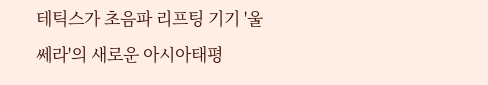테틱스가 초음파 리프팅 기기 '울쎄라'의 새로운 아시아태평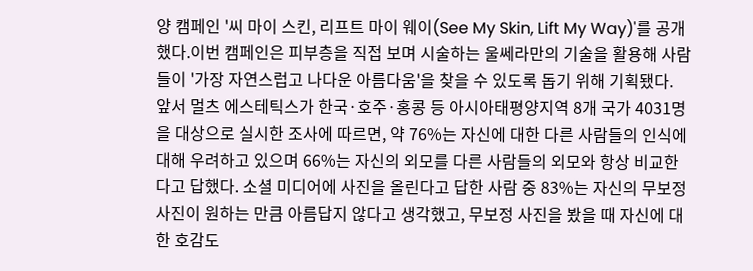양 캠페인 '씨 마이 스킨, 리프트 마이 웨이(See My Skin, Lift My Way)'를 공개했다.이번 캠페인은 피부층을 직접 보며 시술하는 울쎄라만의 기술을 활용해 사람들이 '가장 자연스럽고 나다운 아름다움'을 찾을 수 있도록 돕기 위해 기획됐다. 앞서 멀츠 에스테틱스가 한국·호주·홍콩 등 아시아태평양지역 8개 국가 4031명을 대상으로 실시한 조사에 따르면, 약 76%는 자신에 대한 다른 사람들의 인식에 대해 우려하고 있으며 66%는 자신의 외모를 다른 사람들의 외모와 항상 비교한다고 답했다. 소셜 미디어에 사진을 올린다고 답한 사람 중 83%는 자신의 무보정 사진이 원하는 만큼 아름답지 않다고 생각했고, 무보정 사진을 봤을 때 자신에 대한 호감도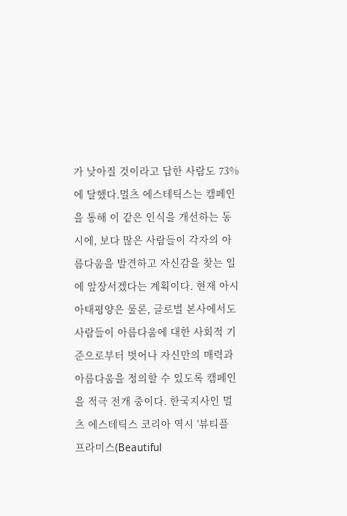가 낮아질 것이라고 답한 사람도 73%에 달했다.멀츠 에스테틱스는 캠페인을 통해 이 같은 인식을 개선하는 동시에, 보다 많은 사람들이 각자의 아름다움을 발견하고 자신감을 찾는 일에 앞장서겠다는 계획이다. 현재 아시아태평양은 물론, 글로벌 본사에서도 사람들이 아름다움에 대한 사회적 기준으로부터 벗어나 자신만의 매력과 아름다움을 정의할 수 있도록 캠페인을 적극 전개 중이다. 한국지사인 멀츠 에스테틱스 코리아 역시 '뷰티플 프라미스(Beautiful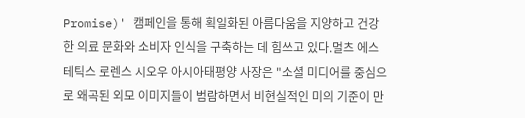Promise)' 캠페인을 통해 획일화된 아름다움을 지양하고 건강한 의료 문화와 소비자 인식을 구축하는 데 힘쓰고 있다.멀츠 에스테틱스 로렌스 시오우 아시아태평양 사장은 "소셜 미디어를 중심으로 왜곡된 외모 이미지들이 범람하면서 비현실적인 미의 기준이 만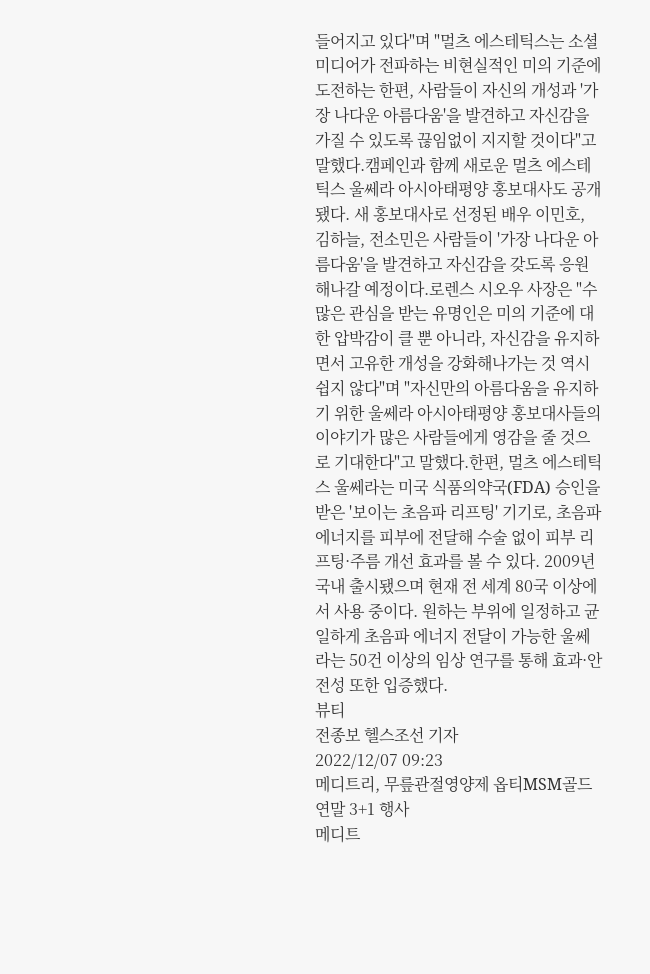들어지고 있다"며 "멀츠 에스테틱스는 소셜 미디어가 전파하는 비현실적인 미의 기준에 도전하는 한편, 사람들이 자신의 개성과 '가장 나다운 아름다움'을 발견하고 자신감을 가질 수 있도록 끊임없이 지지할 것이다"고 말했다.캠페인과 함께 새로운 멀츠 에스테틱스 울쎄라 아시아태평양 홍보대사도 공개됐다. 새 홍보대사로 선정된 배우 이민호, 김하늘, 전소민은 사람들이 '가장 나다운 아름다움'을 발견하고 자신감을 갖도록 응원해나갈 예정이다.로렌스 시오우 사장은 "수많은 관심을 받는 유명인은 미의 기준에 대한 압박감이 클 뿐 아니라, 자신감을 유지하면서 고유한 개성을 강화해나가는 것 역시 쉽지 않다"며 "자신만의 아름다움을 유지하기 위한 울쎄라 아시아태평양 홍보대사들의 이야기가 많은 사람들에게 영감을 줄 것으로 기대한다"고 말했다.한편, 멀츠 에스테틱스 울쎄라는 미국 식품의약국(FDA) 승인을 받은 '보이는 초음파 리프팅' 기기로, 초음파 에너지를 피부에 전달해 수술 없이 피부 리프팅·주름 개선 효과를 볼 수 있다. 2009년 국내 출시됐으며 현재 전 세계 80국 이상에서 사용 중이다. 원하는 부위에 일정하고 균일하게 초음파 에너지 전달이 가능한 울쎄라는 50건 이상의 임상 연구를 통해 효과·안전성 또한 입증했다.
뷰티
전종보 헬스조선 기자
2022/12/07 09:23
메디트리, 무릎관절영양제 옵티MSM골드 연말 3+1 행사
메디트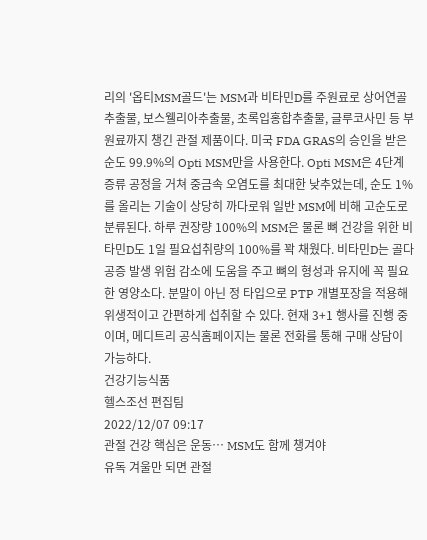리의 '옵티MSM골드'는 MSM과 비타민D를 주원료로 상어연골추출물, 보스웰리아추출물, 초록입홍합추출물, 글루코사민 등 부원료까지 챙긴 관절 제품이다. 미국 FDA GRAS의 승인을 받은 순도 99.9%의 Opti MSM만을 사용한다. Opti MSM은 4단계 증류 공정을 거쳐 중금속 오염도를 최대한 낮추었는데, 순도 1%를 올리는 기술이 상당히 까다로워 일반 MSM에 비해 고순도로 분류된다. 하루 권장량 100%의 MSM은 물론 뼈 건강을 위한 비타민D도 1일 필요섭취량의 100%를 꽉 채웠다. 비타민D는 골다공증 발생 위험 감소에 도움을 주고 뼈의 형성과 유지에 꼭 필요한 영양소다. 분말이 아닌 정 타입으로 PTP 개별포장을 적용해 위생적이고 간편하게 섭취할 수 있다. 현재 3+1 행사를 진행 중이며, 메디트리 공식홈페이지는 물론 전화를 통해 구매 상담이 가능하다.
건강기능식품
헬스조선 편집팀
2022/12/07 09:17
관절 건강 핵심은 운동… MSM도 함께 챙겨야
유독 겨울만 되면 관절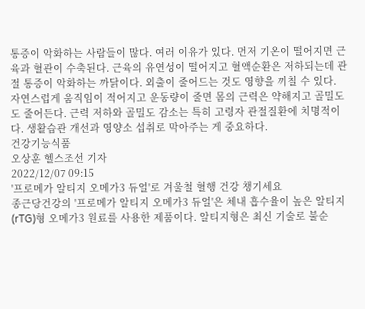통증이 악화하는 사람들이 많다. 여러 이유가 있다. 먼저 기온이 떨어지면 근육과 혈관이 수축된다. 근육의 유연성이 떨어지고 혈액순환은 저하되는데 관절 통증이 악화하는 까닭이다. 외출이 줄어드는 것도 영향을 끼칠 수 있다. 자연스럽게 움직임이 적어지고 운동량이 줄면 몸의 근력은 약해지고 골밀도도 줄어든다. 근력 저하와 골밀도 감소는 특히 고령자 관절질환에 치명적이다. 생활습관 개선과 영양소 섭취로 막아주는 게 중요하다.
건강기능식품
오상훈 헬스조선 기자
2022/12/07 09:15
'프로메가 알티지 오메가3 듀얼'로 겨울철 혈행 건강 챙기세요
종근당건강의 '프로메가 알티지 오메가3 듀얼'은 체내 흡수율이 높은 알티지(rTG)형 오메가3 원료를 사용한 제품이다. 알티지형은 최신 기술로 불순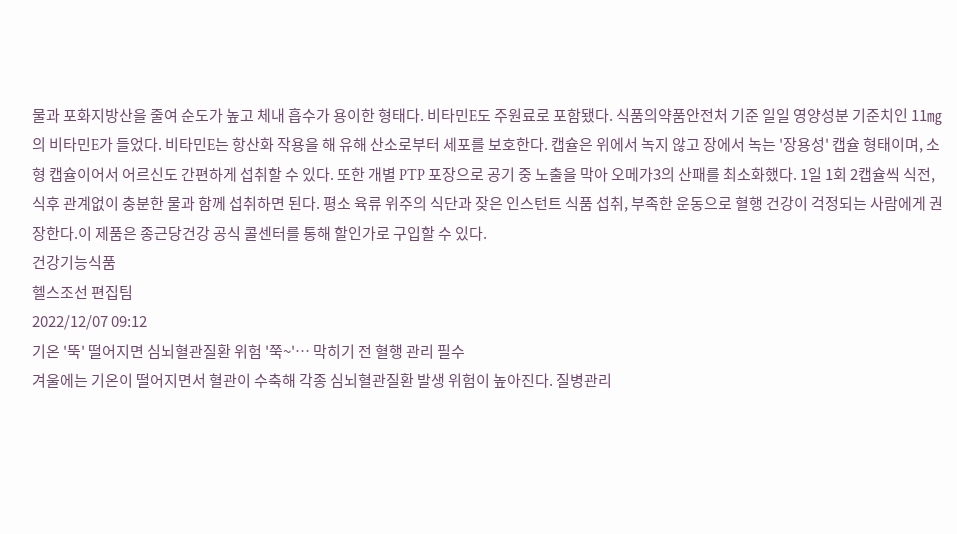물과 포화지방산을 줄여 순도가 높고 체내 흡수가 용이한 형태다. 비타민E도 주원료로 포함됐다. 식품의약품안전처 기준 일일 영양성분 기준치인 11㎎의 비타민E가 들었다. 비타민E는 항산화 작용을 해 유해 산소로부터 세포를 보호한다. 캡슐은 위에서 녹지 않고 장에서 녹는 '장용성' 캡슐 형태이며, 소형 캡슐이어서 어르신도 간편하게 섭취할 수 있다. 또한 개별 PTP 포장으로 공기 중 노출을 막아 오메가3의 산패를 최소화했다. 1일 1회 2캡슐씩 식전, 식후 관계없이 충분한 물과 함께 섭취하면 된다. 평소 육류 위주의 식단과 잦은 인스턴트 식품 섭취, 부족한 운동으로 혈행 건강이 걱정되는 사람에게 권장한다.이 제품은 종근당건강 공식 콜센터를 통해 할인가로 구입할 수 있다.
건강기능식품
헬스조선 편집팀
2022/12/07 09:12
기온 '뚝' 떨어지면 심뇌혈관질환 위험 '쭉~'… 막히기 전 혈행 관리 필수
겨울에는 기온이 떨어지면서 혈관이 수축해 각종 심뇌혈관질환 발생 위험이 높아진다. 질병관리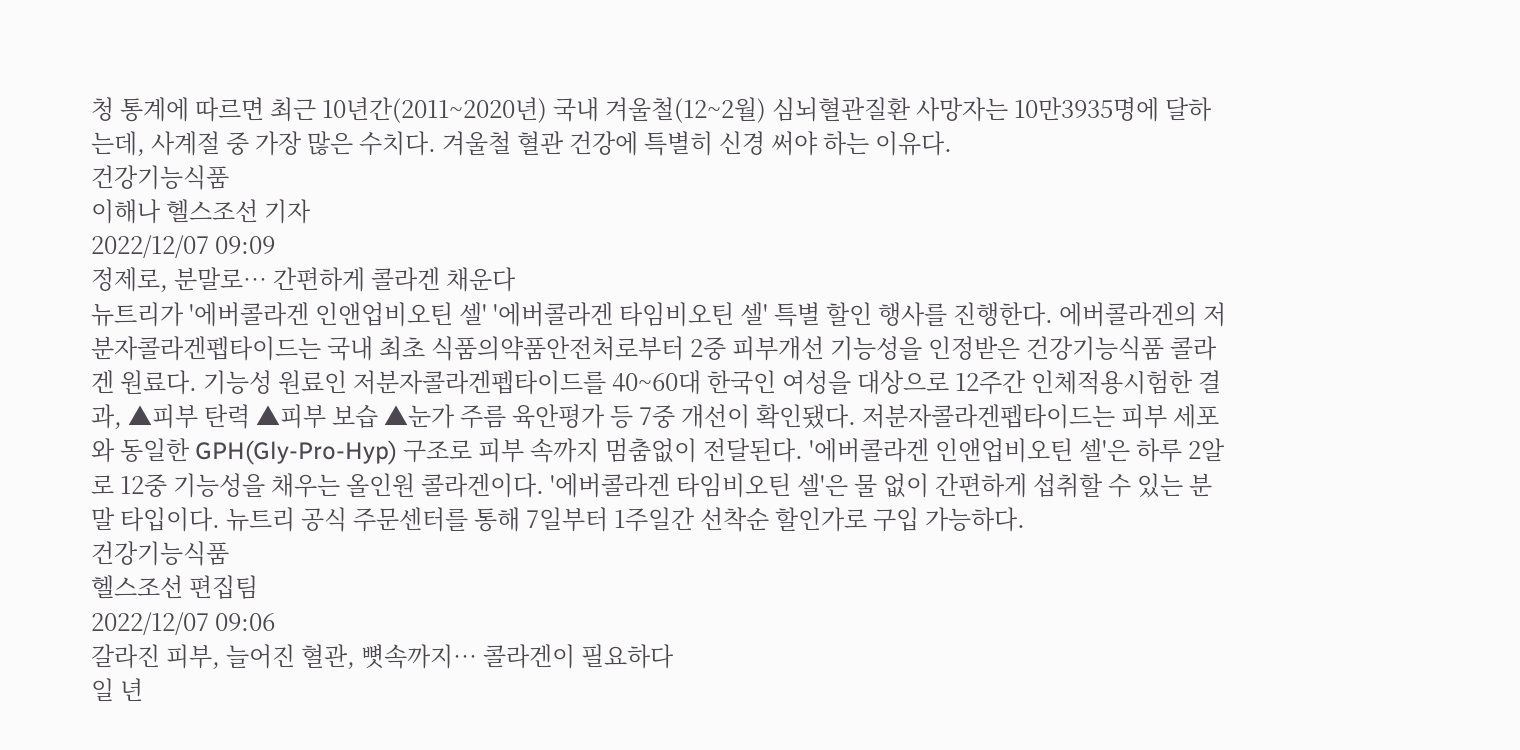청 통계에 따르면 최근 10년간(2011~2020년) 국내 겨울철(12~2월) 심뇌혈관질환 사망자는 10만3935명에 달하는데, 사계절 중 가장 많은 수치다. 겨울철 혈관 건강에 특별히 신경 써야 하는 이유다.
건강기능식품
이해나 헬스조선 기자
2022/12/07 09:09
정제로, 분말로… 간편하게 콜라겐 채운다
뉴트리가 '에버콜라겐 인앤업비오틴 셀' '에버콜라겐 타임비오틴 셀' 특별 할인 행사를 진행한다. 에버콜라겐의 저분자콜라겐펩타이드는 국내 최초 식품의약품안전처로부터 2중 피부개선 기능성을 인정받은 건강기능식품 콜라겐 원료다. 기능성 원료인 저분자콜라겐펩타이드를 40~60대 한국인 여성을 대상으로 12주간 인체적용시험한 결과, ▲피부 탄력 ▲피부 보습 ▲눈가 주름 육안평가 등 7중 개선이 확인됐다. 저분자콜라겐펩타이드는 피부 세포와 동일한 GPH(Gly-Pro-Hyp) 구조로 피부 속까지 멈춤없이 전달된다. '에버콜라겐 인앤업비오틴 셀'은 하루 2알로 12중 기능성을 채우는 올인원 콜라겐이다. '에버콜라겐 타임비오틴 셀'은 물 없이 간편하게 섭취할 수 있는 분말 타입이다. 뉴트리 공식 주문센터를 통해 7일부터 1주일간 선착순 할인가로 구입 가능하다.
건강기능식품
헬스조선 편집팀
2022/12/07 09:06
갈라진 피부, 늘어진 혈관, 뼛속까지… 콜라겐이 필요하다
일 년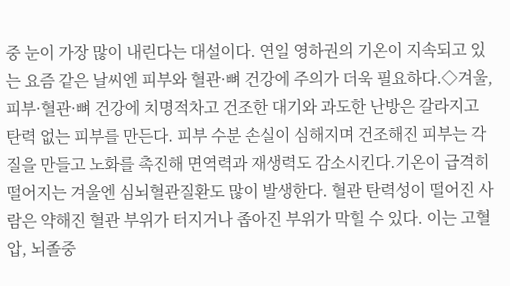중 눈이 가장 많이 내린다는 대설이다. 연일 영하권의 기온이 지속되고 있는 요즘 같은 날씨엔 피부와 혈관·뼈 건강에 주의가 더욱 필요하다.◇겨울, 피부·혈관·뼈 건강에 치명적차고 건조한 대기와 과도한 난방은 갈라지고 탄력 없는 피부를 만든다. 피부 수분 손실이 심해지며 건조해진 피부는 각질을 만들고 노화를 촉진해 면역력과 재생력도 감소시킨다.기온이 급격히 떨어지는 겨울엔 심뇌혈관질환도 많이 발생한다. 혈관 탄력성이 떨어진 사람은 약해진 혈관 부위가 터지거나 좁아진 부위가 막힐 수 있다. 이는 고혈압, 뇌졸중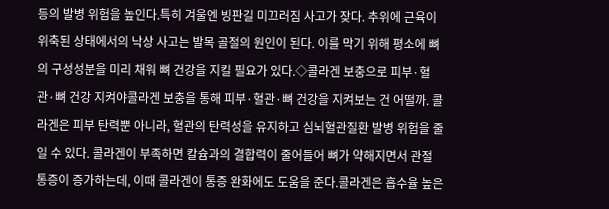등의 발병 위험을 높인다.특히 겨울엔 빙판길 미끄러짐 사고가 잦다. 추위에 근육이 위축된 상태에서의 낙상 사고는 발목 골절의 원인이 된다. 이를 막기 위해 평소에 뼈의 구성성분을 미리 채워 뼈 건강을 지킬 필요가 있다.◇콜라겐 보충으로 피부·혈관·뼈 건강 지켜야콜라겐 보충을 통해 피부·혈관·뼈 건강을 지켜보는 건 어떨까. 콜라겐은 피부 탄력뿐 아니라, 혈관의 탄력성을 유지하고 심뇌혈관질환 발병 위험을 줄일 수 있다. 콜라겐이 부족하면 칼슘과의 결합력이 줄어들어 뼈가 약해지면서 관절 통증이 증가하는데, 이때 콜라겐이 통증 완화에도 도움을 준다.콜라겐은 흡수율 높은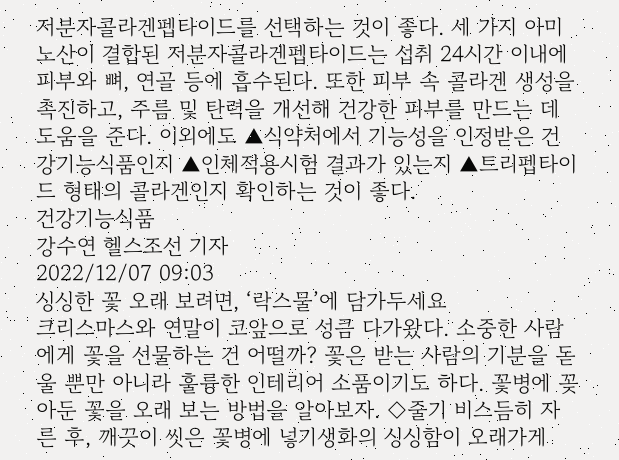저분자콜라겐펩타이드를 선택하는 것이 좋다. 세 가지 아미노산이 결합된 저분자콜라겐펩타이드는 섭취 24시간 이내에 피부와 뼈, 연골 등에 흡수된다. 또한 피부 속 콜라겐 생성을 촉진하고, 주름 및 탄력을 개선해 건강한 피부를 만드는 데 도움을 준다. 이외에도 ▲식약처에서 기능성을 인정받은 건강기능식품인지 ▲인체적용시험 결과가 있는지 ▲트리펩타이드 형태의 콜라겐인지 확인하는 것이 좋다.
건강기능식품
강수연 헬스조선 기자
2022/12/07 09:03
싱싱한 꽃 오래 보려면, ‘락스물’에 담가두세요
크리스마스와 연말이 코앞으로 성큼 다가왔다. 소중한 사람에게 꽃을 선물하는 건 어떨까? 꽃은 받는 사람의 기분을 돋울 뿐만 아니라 훌륭한 인테리어 소품이기도 하다. 꽃병에 꽂아둔 꽃을 오래 보는 방법을 알아보자. ◇줄기 비스듬히 자른 후, 깨끗이 씻은 꽃병에 넣기생화의 싱싱함이 오래가게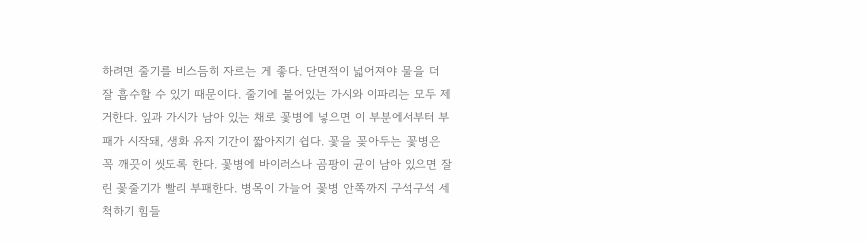하려면 줄기를 비스듬히 자르는 게 좋다. 단면적이 넓어져야 물을 더 잘 흡수할 수 있기 때문이다. 줄기에 붙어있는 가시와 이파리는 모두 제거한다. 잎과 가시가 남아 있는 채로 꽃병에 넣으면 이 부분에서부터 부패가 시작돼, 생화 유지 기간이 짧아지기 쉽다. 꽃을 꽂아두는 꽃병은 꼭 깨끗이 씻도록 한다. 꽃병에 바이러스나 곰팡이 균이 남아 있으면 잘린 꽃줄기가 빨리 부패한다. 병목이 가늘어 꽃병 안쪽까지 구석구석 세척하기 힘들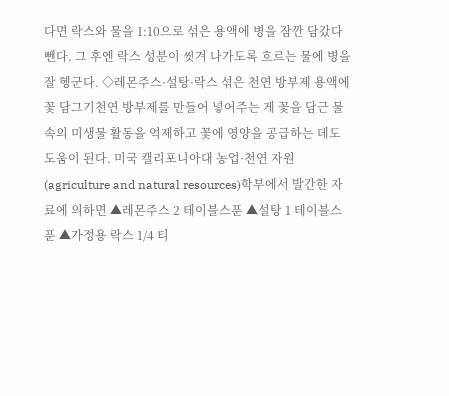다면 락스와 물을 1:10으로 섞은 용액에 병을 잠깐 담갔다 뺀다. 그 후엔 락스 성분이 씻겨 나가도록 흐르는 물에 병을 잘 헹군다. ◇레몬주스·설탕·락스 섞은 천연 방부제 용액에 꽃 담그기천연 방부제를 만들어 넣어주는 게 꽃을 담근 물속의 미생물 활동을 억제하고 꽃에 영양을 공급하는 데도 도움이 된다. 미국 캘리포니아대 농업·천연 자원(agriculture and natural resources)학부에서 발간한 자료에 의하면 ▲레몬주스 2 테이블스푼 ▲설탕 1 테이블스푼 ▲가정용 락스 1/4 티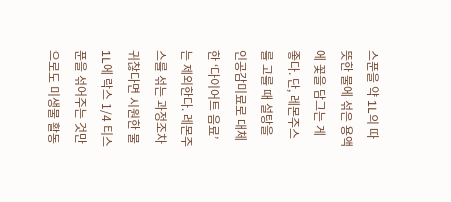스푼을 약 1L의 따뜻한 물에 섞은 용액에 꽃을 담그는 게 좋다. 단, 레몬주스를 고를 때 설탕을 인공감미료로 대체한 ‘다이어트 음료’는 제외한다. 레몬주스를 섞는 과정조차 귀찮다면 시원한 물 1L에 락스 1/4 티스푼을 섞어주는 것만으로도 미생물 활동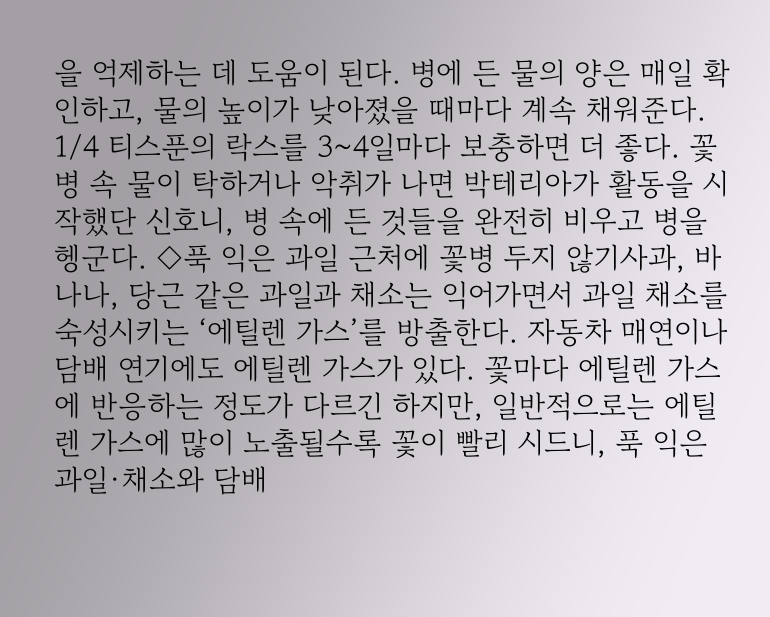을 억제하는 데 도움이 된다. 병에 든 물의 양은 매일 확인하고, 물의 높이가 낮아졌을 때마다 계속 채워준다. 1/4 티스푼의 락스를 3~4일마다 보충하면 더 좋다. 꽃병 속 물이 탁하거나 악취가 나면 박테리아가 활동을 시작했단 신호니, 병 속에 든 것들을 완전히 비우고 병을 헹군다. ◇푹 익은 과일 근처에 꽃병 두지 않기사과, 바나나, 당근 같은 과일과 채소는 익어가면서 과일 채소를 숙성시키는 ‘에틸렌 가스’를 방출한다. 자동차 매연이나 담배 연기에도 에틸렌 가스가 있다. 꽃마다 에틸렌 가스에 반응하는 정도가 다르긴 하지만, 일반적으로는 에틸렌 가스에 많이 노출될수록 꽃이 빨리 시드니, 푹 익은 과일·채소와 담배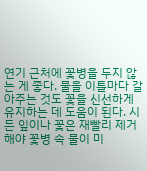연기 근처에 꽃병을 두지 않는 게 좋다. 물을 이틀마다 갈아주는 것도 꽃을 신선하게 유지하는 데 도움이 된다. 시든 잎이나 꽃은 재빨리 제거해야 꽃병 속 물이 미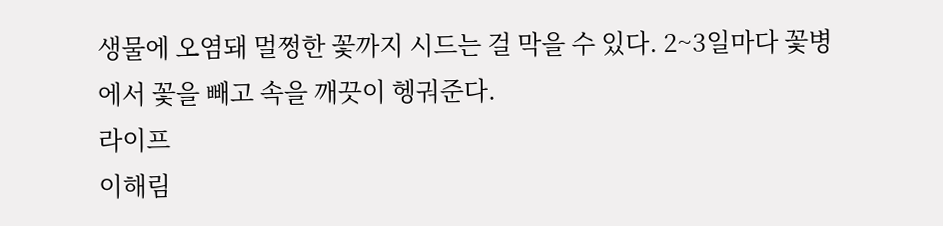생물에 오염돼 멀쩡한 꽃까지 시드는 걸 막을 수 있다. 2~3일마다 꽃병에서 꽃을 빼고 속을 깨끗이 헹궈준다.
라이프
이해림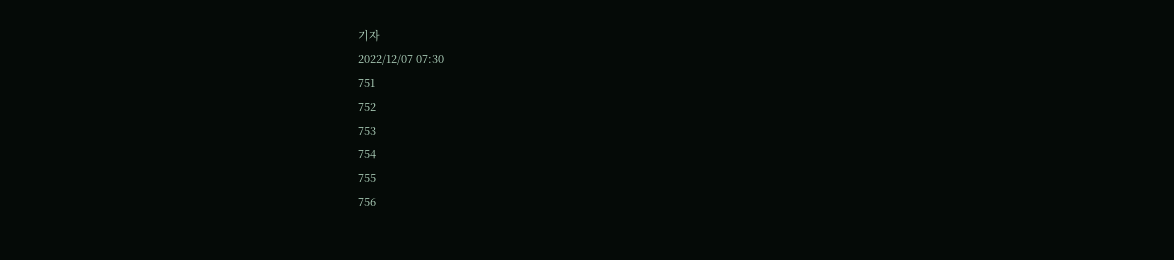기자
2022/12/07 07:30
751
752
753
754
755
756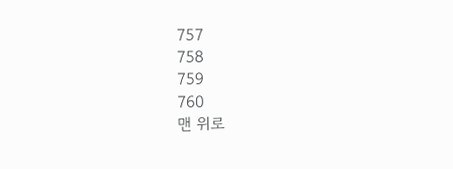757
758
759
760
맨 위로